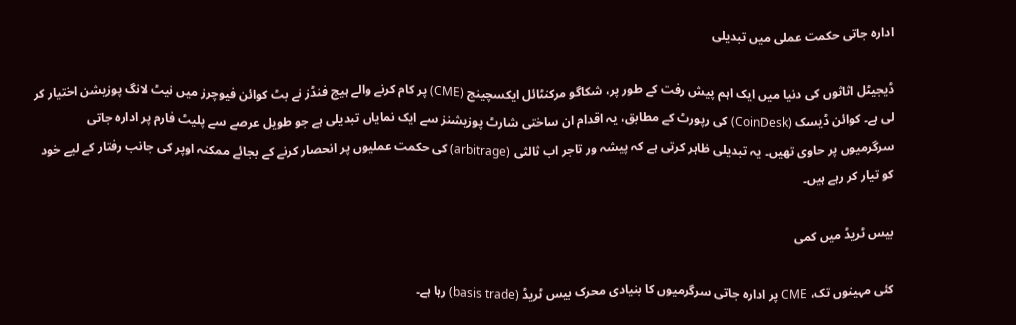ادارہ جاتی حکمت عملی میں تبدیلی

ڈیجیٹل اثاثوں کی دنیا میں ایک اہم پیش رفت کے طور پر، شکاگو مرکنٹائل ایکسچینج (CME) پر کام کرنے والے ہیج فنڈز نے بٹ کوائن فیوچرز میں نیٹ لانگ پوزیشن اختیار کر لی ہے۔ کوائن ڈیسک (CoinDesk) کی رپورٹ کے مطابق، یہ اقدام ان ساختی شارٹ پوزیشنز سے ایک نمایاں تبدیلی ہے جو طویل عرصے سے پلیٹ فارم پر ادارہ جاتی سرگرمیوں پر حاوی تھیں۔ یہ تبدیلی ظاہر کرتی ہے کہ پیشہ ور تاجر اب ثالثی (arbitrage) کی حکمت عملیوں پر انحصار کرنے کے بجائے ممکنہ اوپر کی جانب رفتار کے لیے خود کو تیار کر رہے ہیں۔

بیس ٹریڈ میں کمی

کئی مہینوں تک، CME پر ادارہ جاتی سرگرمیوں کا بنیادی محرک بیس ٹریڈ (basis trade) رہا ہے۔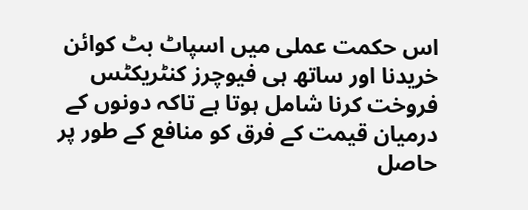اس حکمت عملی میں اسپاٹ بٹ کوائن خریدنا اور ساتھ ہی فیوچرز کنٹریکٹس فروخت کرنا شامل ہوتا ہے تاکہ دونوں کے درمیان قیمت کے فرق کو منافع کے طور پر حاصل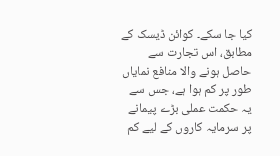کیا جا سکے۔ کوائن ڈیسک کے مطابق، اس تجارت سے حاصل ہونے والا منافع نمایاں طور پر کم ہوا ہے، جس سے یہ حکمت عملی بڑے پیمانے پر سرمایہ کاروں کے لیے کم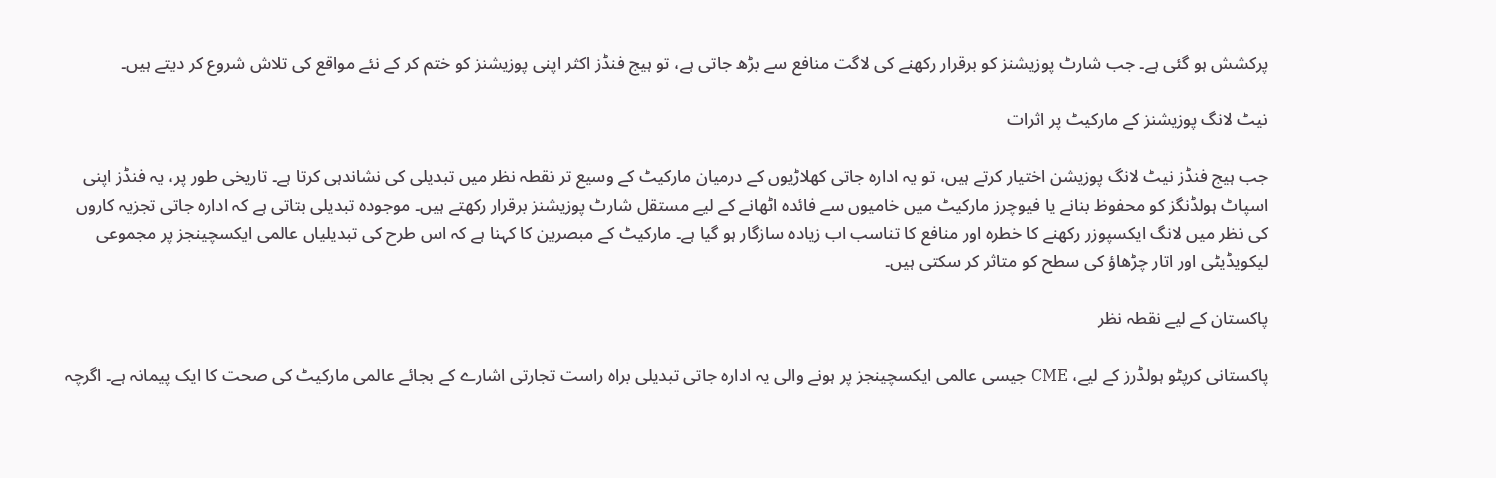پرکشش ہو گئی ہے۔ جب شارٹ پوزیشنز کو برقرار رکھنے کی لاگت منافع سے بڑھ جاتی ہے، تو ہیج فنڈز اکثر اپنی پوزیشنز کو ختم کر کے نئے مواقع کی تلاش شروع کر دیتے ہیں۔

نیٹ لانگ پوزیشنز کے مارکیٹ پر اثرات

جب ہیج فنڈز نیٹ لانگ پوزیشن اختیار کرتے ہیں، تو یہ ادارہ جاتی کھلاڑیوں کے درمیان مارکیٹ کے وسیع تر نقطہ نظر میں تبدیلی کی نشاندہی کرتا ہے۔ تاریخی طور پر، یہ فنڈز اپنی اسپاٹ ہولڈنگز کو محفوظ بنانے یا فیوچرز مارکیٹ میں خامیوں سے فائدہ اٹھانے کے لیے مستقل شارٹ پوزیشنز برقرار رکھتے ہیں۔ موجودہ تبدیلی بتاتی ہے کہ ادارہ جاتی تجزیہ کاروں کی نظر میں لانگ ایکسپوزر رکھنے کا خطرہ اور منافع کا تناسب اب زیادہ سازگار ہو گیا ہے۔ مارکیٹ کے مبصرین کا کہنا ہے کہ اس طرح کی تبدیلیاں عالمی ایکسچینجز پر مجموعی لیکویڈیٹی اور اتار چڑھاؤ کی سطح کو متاثر کر سکتی ہیں۔

پاکستان کے لیے نقطہ نظر

پاکستانی کرپٹو ہولڈرز کے لیے، CME جیسی عالمی ایکسچینجز پر ہونے والی یہ ادارہ جاتی تبدیلی براہ راست تجارتی اشارے کے بجائے عالمی مارکیٹ کی صحت کا ایک پیمانہ ہے۔ اگرچہ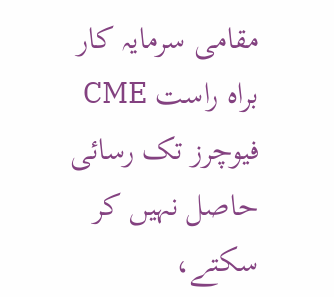مقامی سرمایہ کار براہ راست CME فیوچرز تک رسائی حاصل نہیں کر سکتے،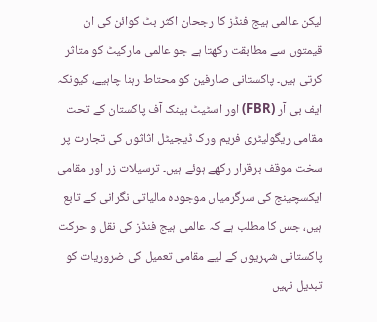لیکن عالمی ہیج فنڈز کا رجحان اکثر بٹ کوائن کی ان قیمتوں سے مطابقت رکھتا ہے جو عالمی مارکیٹ کو متاثر کرتی ہیں۔ پاکستانی صارفین کو محتاط رہنا چاہیے، کیونکہ ایف بی آر (FBR) اور اسٹیٹ بینک آف پاکستان کے تحت مقامی ریگولیٹری فریم ورک ڈیجیٹل اثاثوں کی تجارت پر سخت موقف برقرار رکھے ہوئے ہیں۔ ترسیلات زر اور مقامی ایکسچینج کی سرگرمیاں موجودہ مالیاتی نگرانی کے تابع ہیں، جس کا مطلب ہے کہ عالمی ہیج فنڈز کی نقل و حرکت پاکستانی شہریوں کے لیے مقامی تعمیل کی ضروریات کو تبدیل نہیں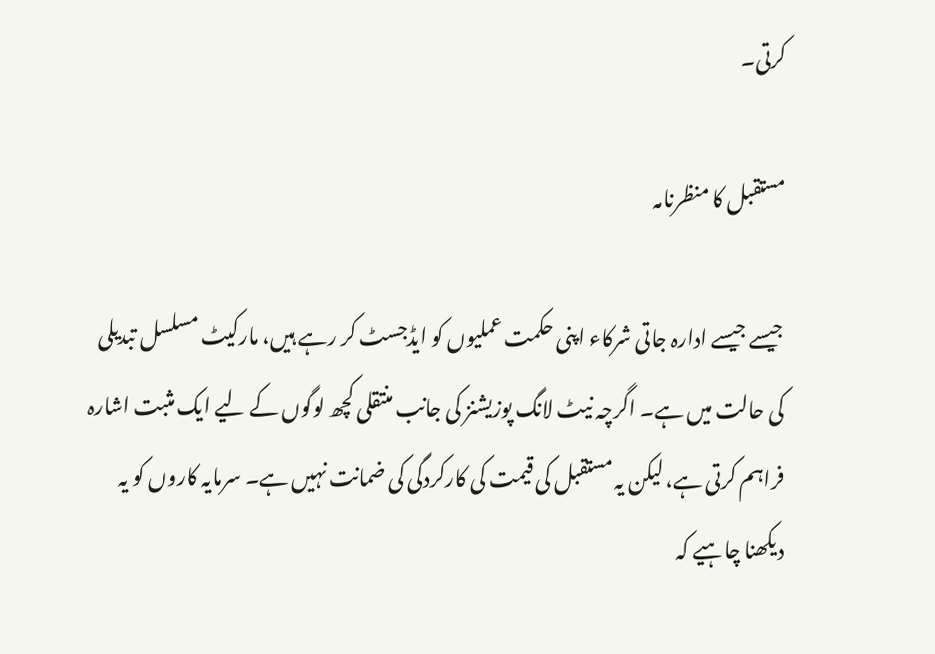کرتی۔

مستقبل کا منظرنامہ

جیسے جیسے ادارہ جاتی شرکاء اپنی حکمت عملیوں کو ایڈجسٹ کر رہے ہیں، مارکیٹ مسلسل تبدیلی کی حالت میں ہے۔ اگرچہ نیٹ لانگ پوزیشنز کی جانب منتقلی کچھ لوگوں کے لیے ایک مثبت اشارہ فراہم کرتی ہے، لیکن یہ مستقبل کی قیمت کی کارکردگی کی ضمانت نہیں ہے۔ سرمایہ کاروں کو یہ دیکھنا چاہیے کہ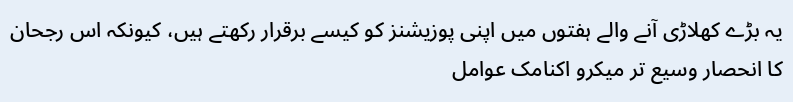یہ بڑے کھلاڑی آنے والے ہفتوں میں اپنی پوزیشنز کو کیسے برقرار رکھتے ہیں، کیونکہ اس رجحان کا انحصار وسیع تر میکرو اکنامک عوامل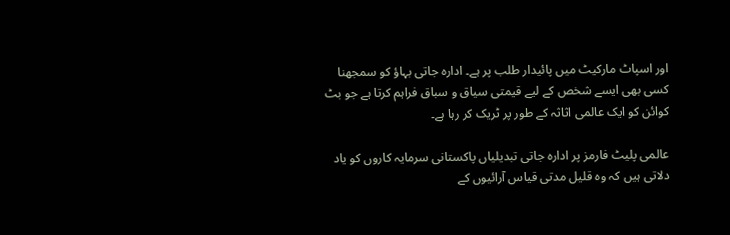اور اسپاٹ مارکیٹ میں پائیدار طلب پر ہے۔ ادارہ جاتی بہاؤ کو سمجھنا کسی بھی ایسے شخص کے لیے قیمتی سیاق و سباق فراہم کرتا ہے جو بٹ کوائن کو ایک عالمی اثاثہ کے طور پر ٹریک کر رہا ہے۔

عالمی پلیٹ فارمز پر ادارہ جاتی تبدیلیاں پاکستانی سرمایہ کاروں کو یاد دلاتی ہیں کہ وہ قلیل مدتی قیاس آرائیوں کے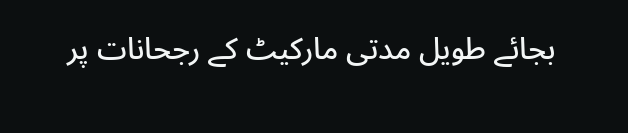بجائے طویل مدتی مارکیٹ کے رجحانات پر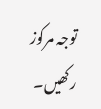توجہ مرکوز رکھیں۔